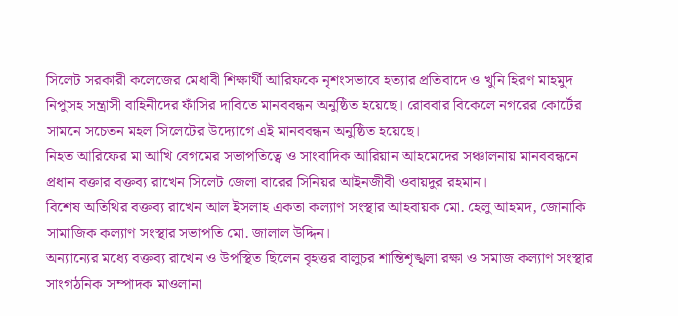সিলেট সরকারী কলেজের মেধাবী শিক্ষার্থী আরিফকে নৃশংসভাবে হত্যার প্রতিবাদে ও খুনি হিরণ মাহমুদ নিপুসহ সন্ত্রাসী বাহিনীদের ফাঁসির দাবিতে মানববন্ধন অনুষ্ঠিত হয়েছে। রোববার বিকেলে নগরের কোর্টের সামনে সচেতন মহল সিলেটের উদ্যোগে এই মানববন্ধন অনুষ্ঠিত হয়েছে।
নিহত আরিফের মা আখি বেগমের সভাপতিত্বে ও সাংবাদিক আরিয়ান আহমেদের সঞ্চালনায় মানববন্ধনে প্রধান বক্তার বক্তব্য রাখেন সিলেট জেলা বারের সিনিয়র আইনজীবী ওবায়দুর রহমান।
বিশেষ অতিথির বক্তব্য রাখেন আল ইসলাহ একতা কল্যাণ সংস্থার আহবায়ক মো. হেলু আহমদ, জোনাকি সামাজিক কল্যাণ সংস্থার সভাপতি মো. জালাল উদ্দিন।
অন্যান্যের মধ্যে বক্তব্য রাখেন ও উপস্থিত ছিলেন বৃহত্তর বালুচর শান্তিশৃঙ্খলা রক্ষা ও সমাজ কল্যাণ সংস্থার সাংগঠনিক সম্পাদক মাওলানা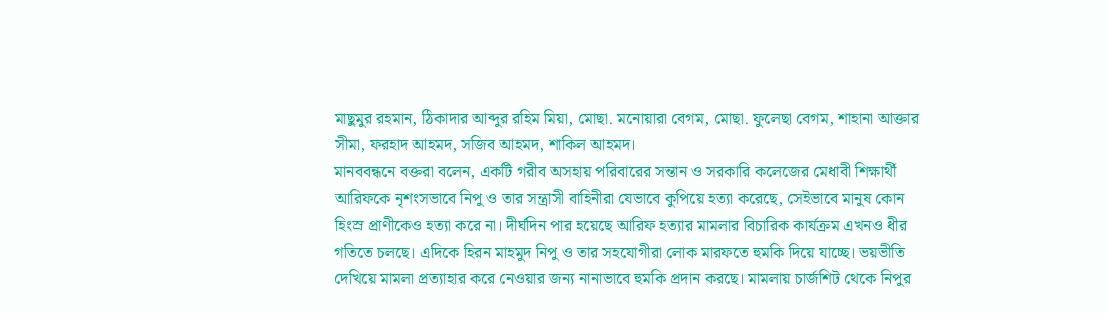মাছুমুর রহমান, ঠিকাদার আব্দুর রহিম মিয়া, মোছা. মনোয়ারা বেগম, মোছা. ফুলেছা বেগম, শাহানা আক্তার সীমা, ফরহাদ আহমদ, সজিব আহমদ, শাকিল আহমদ।
মানববন্ধনে বক্তরা বলেন, একটি গরীব অসহায় পরিবারের সন্তান ও সরকারি কলেজের মেধাবী শিক্ষার্থী আরিফকে নৃশংসভাবে নিপু ও তার সন্ত্রাসী বাহিনীরা যেভাবে কুপিয়ে হত্যা করেছে, সেইভাবে মানুষ কোন হিংস্র প্রাণীকেও হত্যা করে না। দীর্ঘদিন পার হয়েছে আরিফ হত্যার মামলার বিচারিক কার্যক্রম এখনও ধীর গতিতে চলছে। এদিকে হিরন মাহমুদ নিপু ও তার সহযোগীরা লোক মারফতে হুমকি দিয়ে যাচ্ছে। ভয়ভীতি দেখিয়ে মামলা প্রত্যাহার করে নেওয়ার জন্য নানাভাবে হুমকি প্রদান করছে। মামলায় চার্জশিট থেকে নিপুর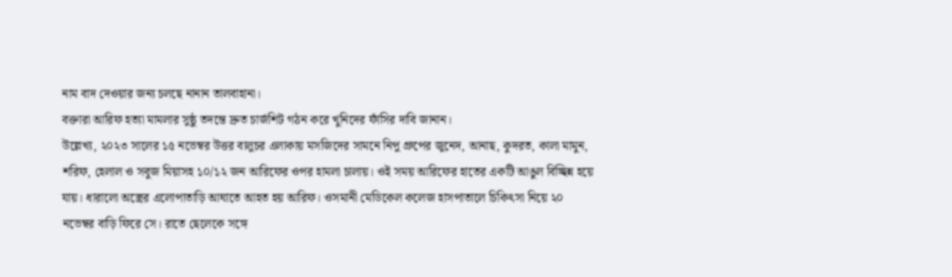নাম বাদ দেওয়ার জন্য চলছে নানান তালবাহানা।
বক্তারা আরিফ হত্যা মামলার সুষ্ঠু তদন্তে দ্রুত চার্জশিট গঠন করে খুনিদের ফাঁসির দাবি জানান।
উল্লেখ্য, ২০২৩ সালের ১৫ নভেম্বর উত্তর বালুচর এলাকায় মসজিদের সামনে নিপু গ্রুপের জুনেদ, আনাছ, কুদরত, কালা মামুন, শরিফ, হেলাল ও সবুজ মিয়াসহ ১০/১২ জন আরিফের ওপর হামলা চালায়। ওই সময় আরিফের হাতের একটি আঙুল বিচ্ছিন্ন হয়ে যায়। ধারালো অস্ত্রের এলোপাতাড়ি আঘাতে আহত হয় আরিফ। ওসমানী মেডিকেল কলেজ হাসপাতালে চিকিৎসা নিয়ে ২০ নভেম্বর বাড়ি ফিরে সে। রাতে ছেলেকে সঙ্গে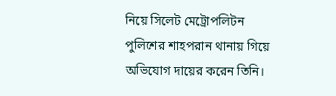নিয়ে সিলেট মেট্রোপলিটন পুলিশের শাহপরান থানায় গিয়ে অভিযোগ দায়ের করেন তিনি।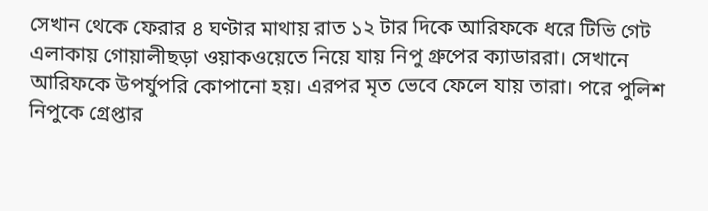সেখান থেকে ফেরার ৪ ঘণ্টার মাথায় রাত ১২ টার দিকে আরিফকে ধরে টিভি গেট এলাকায় গোয়ালীছড়া ওয়াকওয়েতে নিয়ে যায় নিপু গ্রুপের ক্যাডাররা। সেখানে আরিফকে উপর্যুপরি কোপানো হয়। এরপর মৃত ভেবে ফেলে যায় তারা। পরে পুলিশ নিপুকে গ্রেপ্তার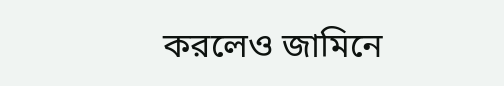করলেও জামিনে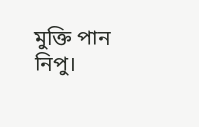মুক্তি পান নিপু।